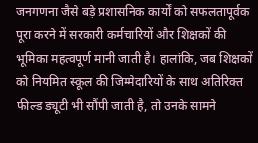जनगणना जैसे बड़े प्रशासनिक कार्यों को सफलतापूर्वक पूरा करने में सरकारी कर्मचारियों और शिक्षकों की भूमिका महत्वपूर्ण मानी जाती है। हालांकि, जब शिक्षकों को नियमित स्कूल की जिम्मेदारियों के साथ अतिरिक्त फील्ड ड्यूटी भी सौंपी जाती है, तो उनके सामने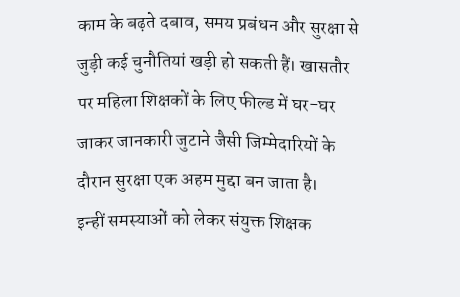काम के बढ़ते दबाव, समय प्रबंधन और सुरक्षा से जुड़ी कई चुनौतियां खड़ी हो सकती हैं। खासतौर पर महिला शिक्षकों के लिए फील्ड में घर-घर जाकर जानकारी जुटाने जैसी जिम्मेदारियों के दौरान सुरक्षा एक अहम मुद्दा बन जाता है।
इन्हीं समस्याओं को लेकर संयुक्त शिक्षक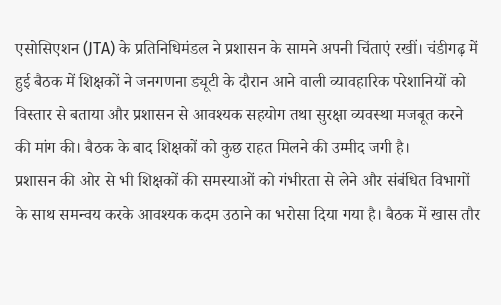एसोसिएशन (JTA) के प्रतिनिधिमंडल ने प्रशासन के सामने अपनी चिंताएं रखीं। चंडीगढ़ में हुई बैठक में शिक्षकों ने जनगणना ड्यूटी के दौरान आने वाली व्यावहारिक परेशानियों को विस्तार से बताया और प्रशासन से आवश्यक सहयोग तथा सुरक्षा व्यवस्था मजबूत करने की मांग की। बैठक के बाद शिक्षकों को कुछ राहत मिलने की उम्मीद जगी है।
प्रशासन की ओर से भी शिक्षकों की समस्याओं को गंभीरता से लेने और संबंधित विभागों के साथ समन्वय करके आवश्यक कदम उठाने का भरोसा दिया गया है। बैठक में खास तौर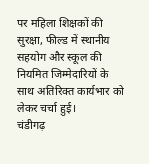पर महिला शिक्षकों की सुरक्षा, फील्ड में स्थानीय सहयोग और स्कूल की नियमित जिम्मेदारियों के साथ अतिरिक्त कार्यभार को लेकर चर्चा हुई।
चंडीगढ़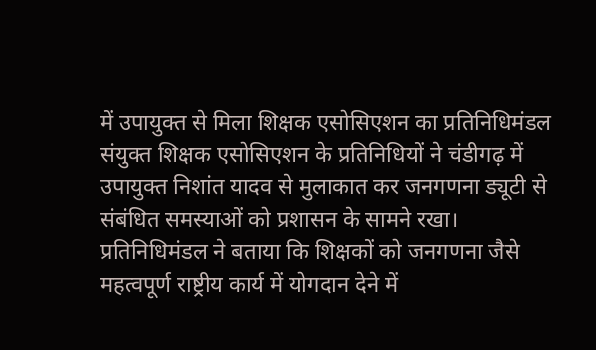में उपायुक्त से मिला शिक्षक एसोसिएशन का प्रतिनिधिमंडल
संयुक्त शिक्षक एसोसिएशन के प्रतिनिधियों ने चंडीगढ़ में उपायुक्त निशांत यादव से मुलाकात कर जनगणना ड्यूटी से संबंधित समस्याओं को प्रशासन के सामने रखा। प्रतिनिधिमंडल ने बताया कि शिक्षकों को जनगणना जैसे महत्वपूर्ण राष्ट्रीय कार्य में योगदान देने में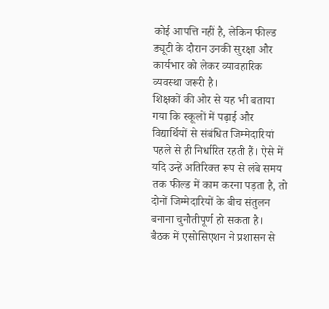कोई आपत्ति नहीं है, लेकिन फील्ड ड्यूटी के दौरान उनकी सुरक्षा और कार्यभार को लेकर व्यावहारिक व्यवस्था जरूरी है।
शिक्षकों की ओर से यह भी बताया गया कि स्कूलों में पढ़ाई और विद्यार्थियों से संबंधित जिम्मेदारियां पहले से ही निर्धारित रहती हैं। ऐसे में यदि उन्हें अतिरिक्त रूप से लंबे समय तक फील्ड में काम करना पड़ता है, तो दोनों जिम्मेदारियों के बीच संतुलन बनाना चुनौतीपूर्ण हो सकता है।
बैठक में एसोसिएशन ने प्रशासन से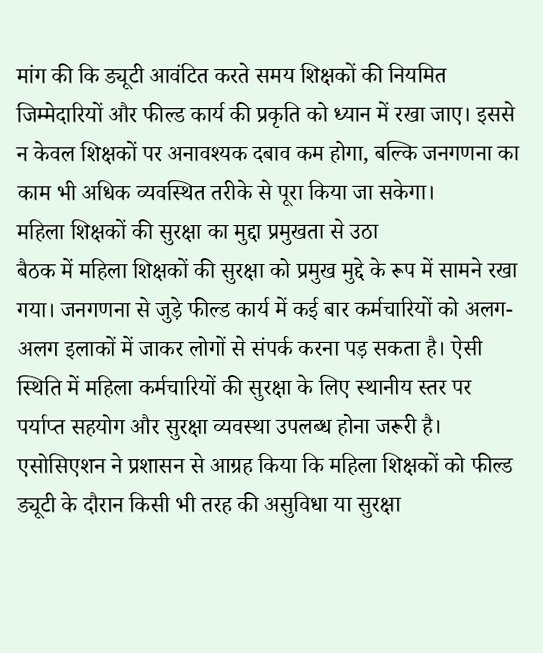मांग की कि ड्यूटी आवंटित करते समय शिक्षकों की नियमित जिम्मेदारियों और फील्ड कार्य की प्रकृति को ध्यान में रखा जाए। इससे न केवल शिक्षकों पर अनावश्यक दबाव कम होगा, बल्कि जनगणना का काम भी अधिक व्यवस्थित तरीके से पूरा किया जा सकेगा।
महिला शिक्षकों की सुरक्षा का मुद्दा प्रमुखता से उठा
बैठक में महिला शिक्षकों की सुरक्षा को प्रमुख मुद्दे के रूप में सामने रखा गया। जनगणना से जुड़े फील्ड कार्य में कई बार कर्मचारियों को अलग-अलग इलाकों में जाकर लोगों से संपर्क करना पड़ सकता है। ऐसी स्थिति में महिला कर्मचारियों की सुरक्षा के लिए स्थानीय स्तर पर पर्याप्त सहयोग और सुरक्षा व्यवस्था उपलब्ध होना जरूरी है।
एसोसिएशन ने प्रशासन से आग्रह किया कि महिला शिक्षकों को फील्ड ड्यूटी के दौरान किसी भी तरह की असुविधा या सुरक्षा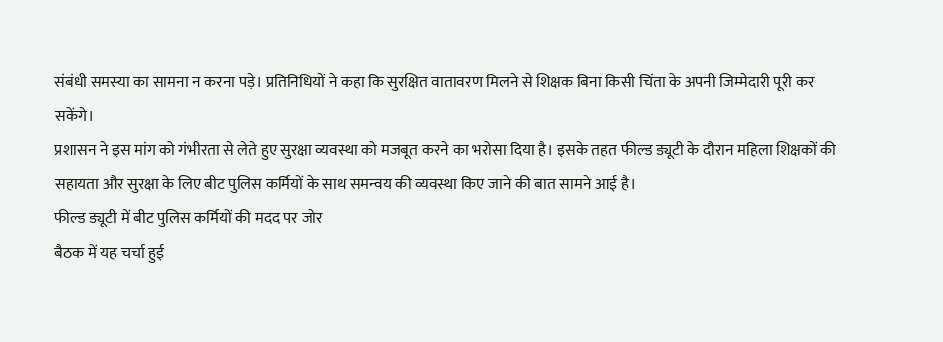संबंधी समस्या का सामना न करना पड़े। प्रतिनिधियों ने कहा कि सुरक्षित वातावरण मिलने से शिक्षक बिना किसी चिंता के अपनी जिम्मेदारी पूरी कर सकेंगे।
प्रशासन ने इस मांग को गंभीरता से लेते हुए सुरक्षा व्यवस्था को मजबूत करने का भरोसा दिया है। इसके तहत फील्ड ड्यूटी के दौरान महिला शिक्षकों की सहायता और सुरक्षा के लिए बीट पुलिस कर्मियों के साथ समन्वय की व्यवस्था किए जाने की बात सामने आई है।
फील्ड ड्यूटी में बीट पुलिस कर्मियों की मदद पर जोर
बैठक में यह चर्चा हुई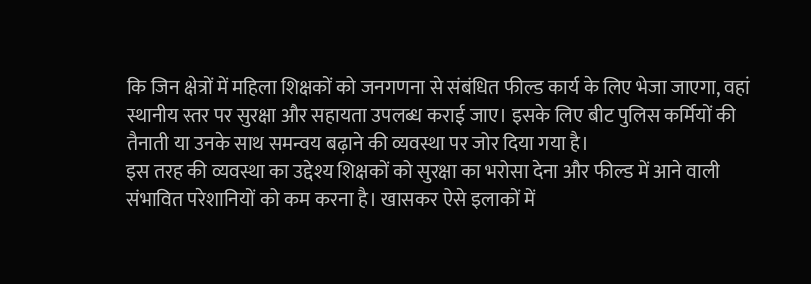कि जिन क्षेत्रों में महिला शिक्षकों को जनगणना से संबंधित फील्ड कार्य के लिए भेजा जाएगा, वहां स्थानीय स्तर पर सुरक्षा और सहायता उपलब्ध कराई जाए। इसके लिए बीट पुलिस कर्मियों की तैनाती या उनके साथ समन्वय बढ़ाने की व्यवस्था पर जोर दिया गया है।
इस तरह की व्यवस्था का उद्देश्य शिक्षकों को सुरक्षा का भरोसा देना और फील्ड में आने वाली संभावित परेशानियों को कम करना है। खासकर ऐसे इलाकों में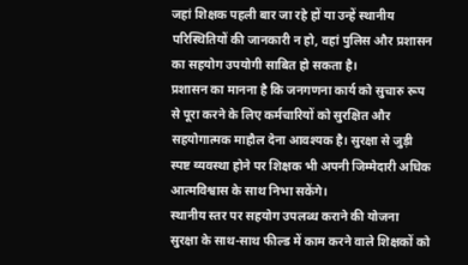जहां शिक्षक पहली बार जा रहे हों या उन्हें स्थानीय परिस्थितियों की जानकारी न हो, वहां पुलिस और प्रशासन का सहयोग उपयोगी साबित हो सकता है।
प्रशासन का मानना है कि जनगणना कार्य को सुचारु रूप से पूरा करने के लिए कर्मचारियों को सुरक्षित और सहयोगात्मक माहौल देना आवश्यक है। सुरक्षा से जुड़ी स्पष्ट व्यवस्था होने पर शिक्षक भी अपनी जिम्मेदारी अधिक आत्मविश्वास के साथ निभा सकेंगे।
स्थानीय स्तर पर सहयोग उपलब्ध कराने की योजना
सुरक्षा के साथ-साथ फील्ड में काम करने वाले शिक्षकों को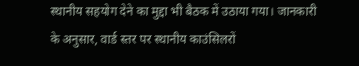स्थानीय सहयोग देने का मुद्दा भी बैठक में उठाया गया। जानकारी के अनुसार, वार्ड स्तर पर स्थानीय काउंसिलरों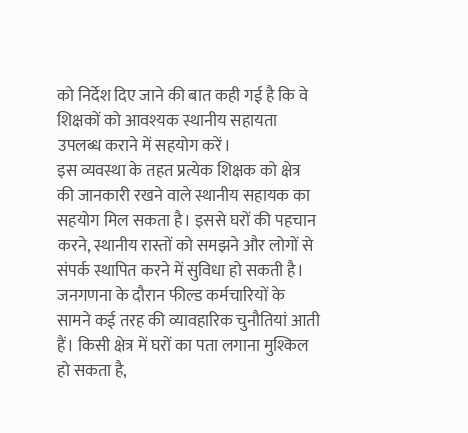को निर्देश दिए जाने की बात कही गई है कि वे शिक्षकों को आवश्यक स्थानीय सहायता उपलब्ध कराने में सहयोग करें।
इस व्यवस्था के तहत प्रत्येक शिक्षक को क्षेत्र की जानकारी रखने वाले स्थानीय सहायक का सहयोग मिल सकता है। इससे घरों की पहचान करने, स्थानीय रास्तों को समझने और लोगों से संपर्क स्थापित करने में सुविधा हो सकती है।
जनगणना के दौरान फील्ड कर्मचारियों के सामने कई तरह की व्यावहारिक चुनौतियां आती हैं। किसी क्षेत्र में घरों का पता लगाना मुश्किल हो सकता है,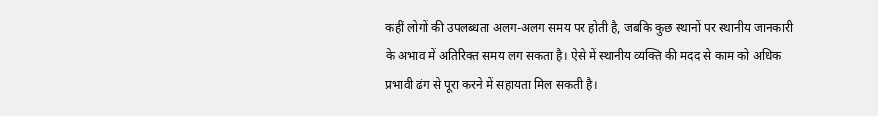कहीं लोगों की उपलब्धता अलग-अलग समय पर होती है, जबकि कुछ स्थानों पर स्थानीय जानकारी के अभाव में अतिरिक्त समय लग सकता है। ऐसे में स्थानीय व्यक्ति की मदद से काम को अधिक प्रभावी ढंग से पूरा करने में सहायता मिल सकती है।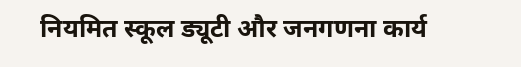नियमित स्कूल ड्यूटी और जनगणना कार्य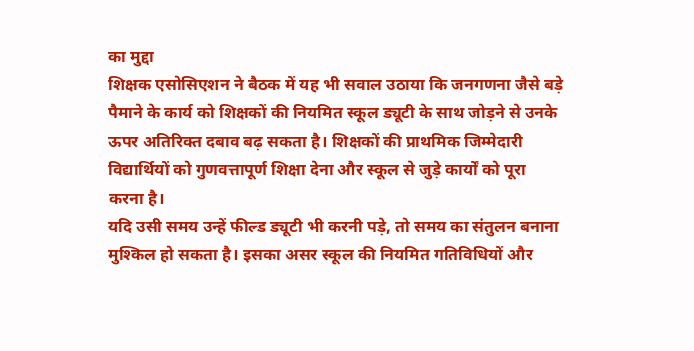का मुद्दा
शिक्षक एसोसिएशन ने बैठक में यह भी सवाल उठाया कि जनगणना जैसे बड़े पैमाने के कार्य को शिक्षकों की नियमित स्कूल ड्यूटी के साथ जोड़ने से उनके ऊपर अतिरिक्त दबाव बढ़ सकता है। शिक्षकों की प्राथमिक जिम्मेदारी विद्यार्थियों को गुणवत्तापूर्ण शिक्षा देना और स्कूल से जुड़े कार्यों को पूरा करना है।
यदि उसी समय उन्हें फील्ड ड्यूटी भी करनी पड़े, तो समय का संतुलन बनाना मुश्किल हो सकता है। इसका असर स्कूल की नियमित गतिविधियों और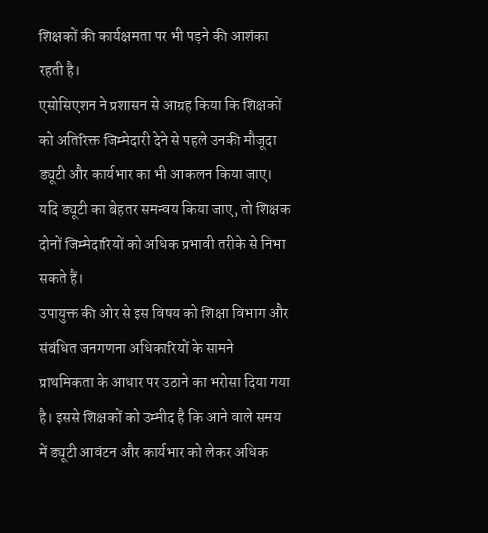शिक्षकों की कार्यक्षमता पर भी पड़ने की आशंका रहती है।
एसोसिएशन ने प्रशासन से आग्रह किया कि शिक्षकों को अतिरिक्त जिम्मेदारी देने से पहले उनकी मौजूदा ड्यूटी और कार्यभार का भी आकलन किया जाए। यदि ड्यूटी का बेहतर समन्वय किया जाए, तो शिक्षक दोनों जिम्मेदारियों को अधिक प्रभावी तरीके से निभा सकते हैं।
उपायुक्त की ओर से इस विषय को शिक्षा विभाग और संबंधित जनगणना अधिकारियों के सामने प्राथमिकता के आधार पर उठाने का भरोसा दिया गया है। इससे शिक्षकों को उम्मीद है कि आने वाले समय में ड्यूटी आवंटन और कार्यभार को लेकर अधिक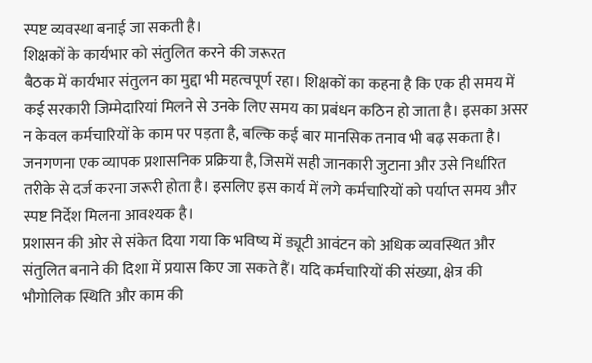स्पष्ट व्यवस्था बनाई जा सकती है।
शिक्षकों के कार्यभार को संतुलित करने की जरूरत
बैठक में कार्यभार संतुलन का मुद्दा भी महत्वपूर्ण रहा। शिक्षकों का कहना है कि एक ही समय में कई सरकारी जिम्मेदारियां मिलने से उनके लिए समय का प्रबंधन कठिन हो जाता है। इसका असर न केवल कर्मचारियों के काम पर पड़ता है, बल्कि कई बार मानसिक तनाव भी बढ़ सकता है।
जनगणना एक व्यापक प्रशासनिक प्रक्रिया है, जिसमें सही जानकारी जुटाना और उसे निर्धारित तरीके से दर्ज करना जरूरी होता है। इसलिए इस कार्य में लगे कर्मचारियों को पर्याप्त समय और स्पष्ट निर्देश मिलना आवश्यक है।
प्रशासन की ओर से संकेत दिया गया कि भविष्य में ड्यूटी आवंटन को अधिक व्यवस्थित और संतुलित बनाने की दिशा में प्रयास किए जा सकते हैं। यदि कर्मचारियों की संख्या, क्षेत्र की भौगोलिक स्थिति और काम की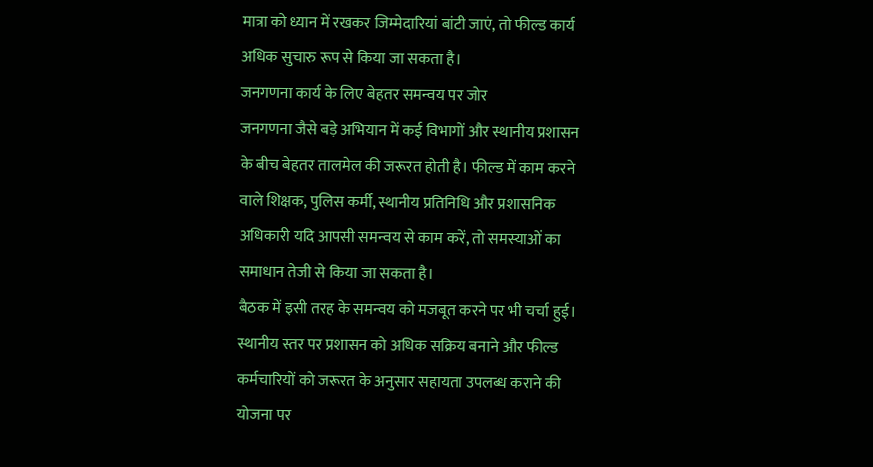मात्रा को ध्यान में रखकर जिम्मेदारियां बांटी जाएं, तो फील्ड कार्य अधिक सुचारु रूप से किया जा सकता है।
जनगणना कार्य के लिए बेहतर समन्वय पर जोर
जनगणना जैसे बड़े अभियान में कई विभागों और स्थानीय प्रशासन के बीच बेहतर तालमेल की जरूरत होती है। फील्ड में काम करने वाले शिक्षक, पुलिस कर्मी, स्थानीय प्रतिनिधि और प्रशासनिक अधिकारी यदि आपसी समन्वय से काम करें, तो समस्याओं का समाधान तेजी से किया जा सकता है।
बैठक में इसी तरह के समन्वय को मजबूत करने पर भी चर्चा हुई। स्थानीय स्तर पर प्रशासन को अधिक सक्रिय बनाने और फील्ड कर्मचारियों को जरूरत के अनुसार सहायता उपलब्ध कराने की योजना पर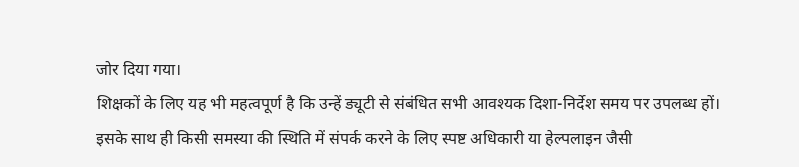जोर दिया गया।
शिक्षकों के लिए यह भी महत्वपूर्ण है कि उन्हें ड्यूटी से संबंधित सभी आवश्यक दिशा-निर्देश समय पर उपलब्ध हों। इसके साथ ही किसी समस्या की स्थिति में संपर्क करने के लिए स्पष्ट अधिकारी या हेल्पलाइन जैसी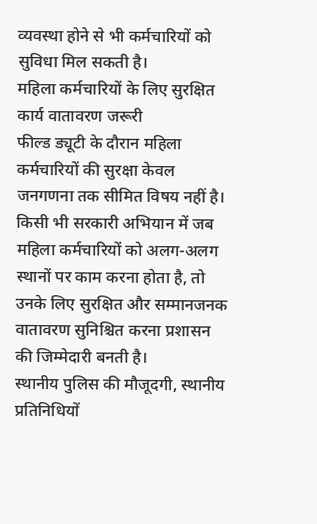व्यवस्था होने से भी कर्मचारियों को सुविधा मिल सकती है।
महिला कर्मचारियों के लिए सुरक्षित कार्य वातावरण जरूरी
फील्ड ड्यूटी के दौरान महिला कर्मचारियों की सुरक्षा केवल जनगणना तक सीमित विषय नहीं है। किसी भी सरकारी अभियान में जब महिला कर्मचारियों को अलग-अलग स्थानों पर काम करना होता है, तो उनके लिए सुरक्षित और सम्मानजनक वातावरण सुनिश्चित करना प्रशासन की जिम्मेदारी बनती है।
स्थानीय पुलिस की मौजूदगी, स्थानीय प्रतिनिधियों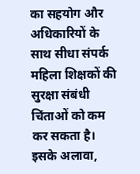का सहयोग और अधिकारियों के साथ सीधा संपर्क महिला शिक्षकों की सुरक्षा संबंधी चिंताओं को कम कर सकता है। इसके अलावा,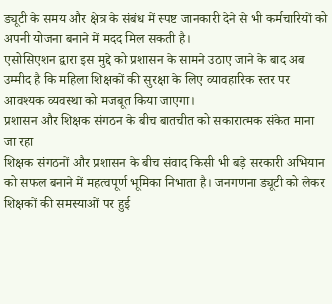ड्यूटी के समय और क्षेत्र के संबंध में स्पष्ट जानकारी देने से भी कर्मचारियों को अपनी योजना बनाने में मदद मिल सकती है।
एसोसिएशन द्वारा इस मुद्दे को प्रशासन के सामने उठाए जाने के बाद अब उम्मीद है कि महिला शिक्षकों की सुरक्षा के लिए व्यावहारिक स्तर पर आवश्यक व्यवस्था को मजबूत किया जाएगा।
प्रशासन और शिक्षक संगठन के बीच बातचीत को सकारात्मक संकेत माना जा रहा
शिक्षक संगठनों और प्रशासन के बीच संवाद किसी भी बड़े सरकारी अभियान को सफल बनाने में महत्वपूर्ण भूमिका निभाता है। जनगणना ड्यूटी को लेकर शिक्षकों की समस्याओं पर हुई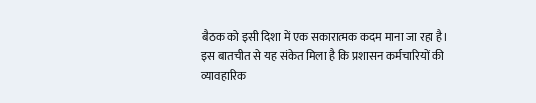बैठक को इसी दिशा में एक सकारात्मक कदम माना जा रहा है।
इस बातचीत से यह संकेत मिला है कि प्रशासन कर्मचारियों की व्यावहारिक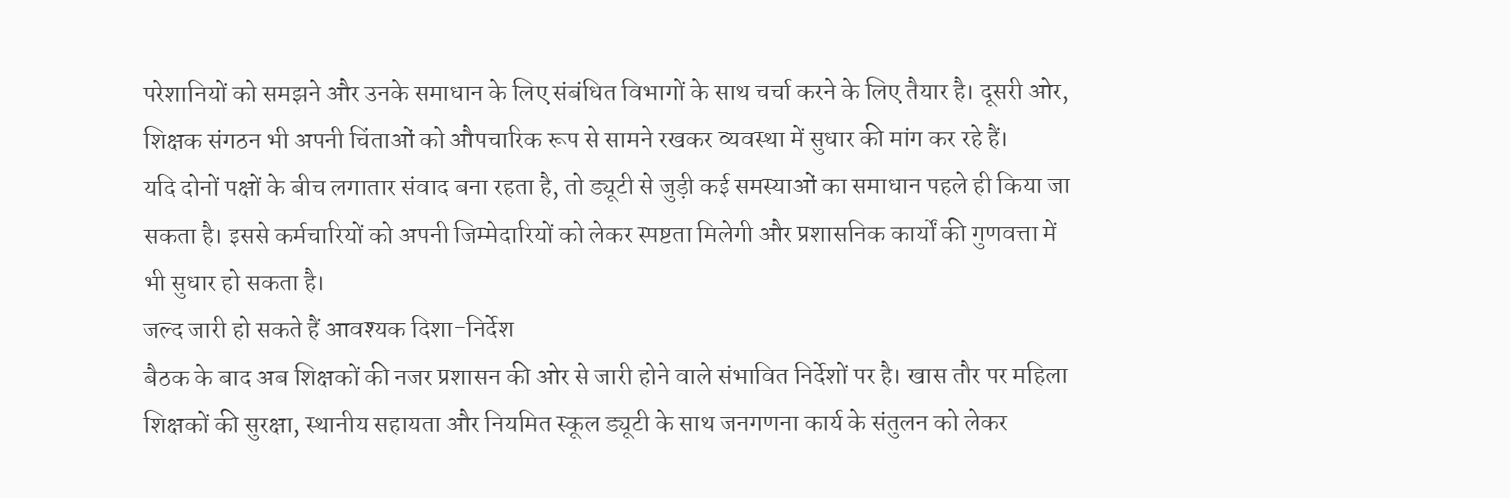परेशानियों को समझने और उनके समाधान के लिए संबंधित विभागों के साथ चर्चा करने के लिए तैयार है। दूसरी ओर, शिक्षक संगठन भी अपनी चिंताओं को औपचारिक रूप से सामने रखकर व्यवस्था में सुधार की मांग कर रहे हैं।
यदि दोनों पक्षों के बीच लगातार संवाद बना रहता है, तो ड्यूटी से जुड़ी कई समस्याओं का समाधान पहले ही किया जा सकता है। इससे कर्मचारियों को अपनी जिम्मेदारियों को लेकर स्पष्टता मिलेगी और प्रशासनिक कार्यों की गुणवत्ता में भी सुधार हो सकता है।
जल्द जारी हो सकते हैं आवश्यक दिशा-निर्देश
बैठक के बाद अब शिक्षकों की नजर प्रशासन की ओर से जारी होने वाले संभावित निर्देशों पर है। खास तौर पर महिला शिक्षकों की सुरक्षा, स्थानीय सहायता और नियमित स्कूल ड्यूटी के साथ जनगणना कार्य के संतुलन को लेकर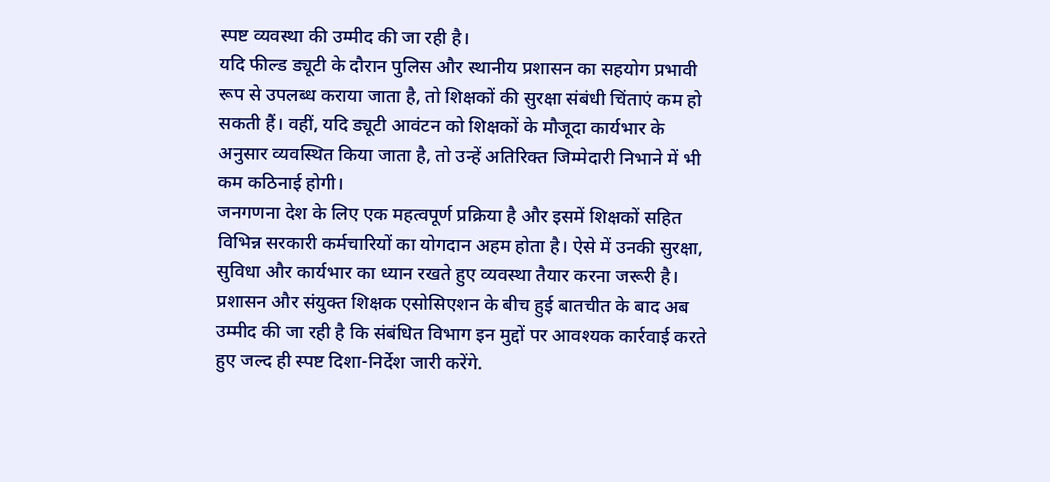स्पष्ट व्यवस्था की उम्मीद की जा रही है।
यदि फील्ड ड्यूटी के दौरान पुलिस और स्थानीय प्रशासन का सहयोग प्रभावी रूप से उपलब्ध कराया जाता है, तो शिक्षकों की सुरक्षा संबंधी चिंताएं कम हो सकती हैं। वहीं, यदि ड्यूटी आवंटन को शिक्षकों के मौजूदा कार्यभार के अनुसार व्यवस्थित किया जाता है, तो उन्हें अतिरिक्त जिम्मेदारी निभाने में भी कम कठिनाई होगी।
जनगणना देश के लिए एक महत्वपूर्ण प्रक्रिया है और इसमें शिक्षकों सहित विभिन्न सरकारी कर्मचारियों का योगदान अहम होता है। ऐसे में उनकी सुरक्षा, सुविधा और कार्यभार का ध्यान रखते हुए व्यवस्था तैयार करना जरूरी है। प्रशासन और संयुक्त शिक्षक एसोसिएशन के बीच हुई बातचीत के बाद अब उम्मीद की जा रही है कि संबंधित विभाग इन मुद्दों पर आवश्यक कार्रवाई करते हुए जल्द ही स्पष्ट दिशा-निर्देश जारी करेंगे.